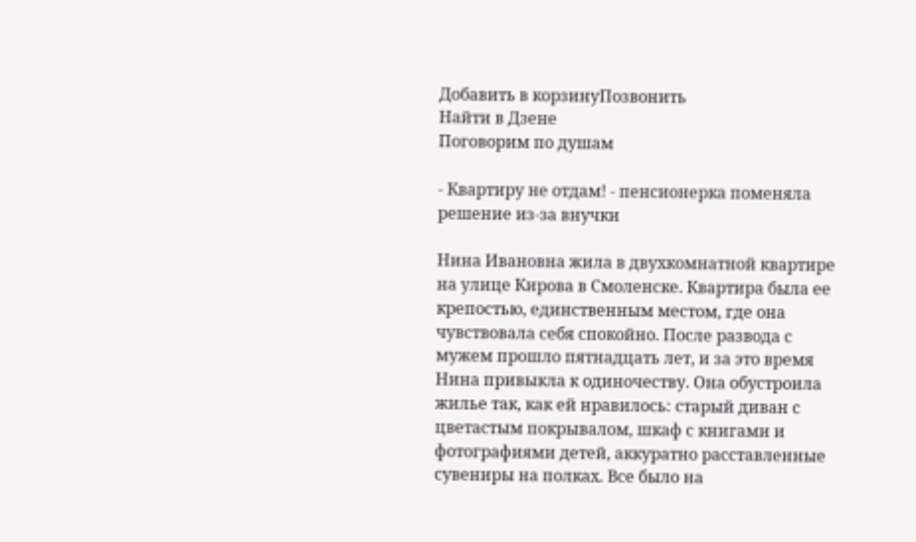Добавить в корзинуПозвонить
Найти в Дзене
Поговорим по душам

- Квартиру не отдам! - пенсионерка поменяла решение из-за внучки

Нина Ивановна жила в двухкомнатной квартире на улице Кирова в Смоленске. Квартира была ее крепостью, единственным местом, где она чувствовала себя спокойно. После развода с мужем прошло пятнадцать лет, и за это время Нина привыкла к одиночеству. Она обустроила жилье так, как ей нравилось: старый диван с цветастым покрывалом, шкаф с книгами и фотографиями детей, аккуратно расставленные сувениры на полках. Все было на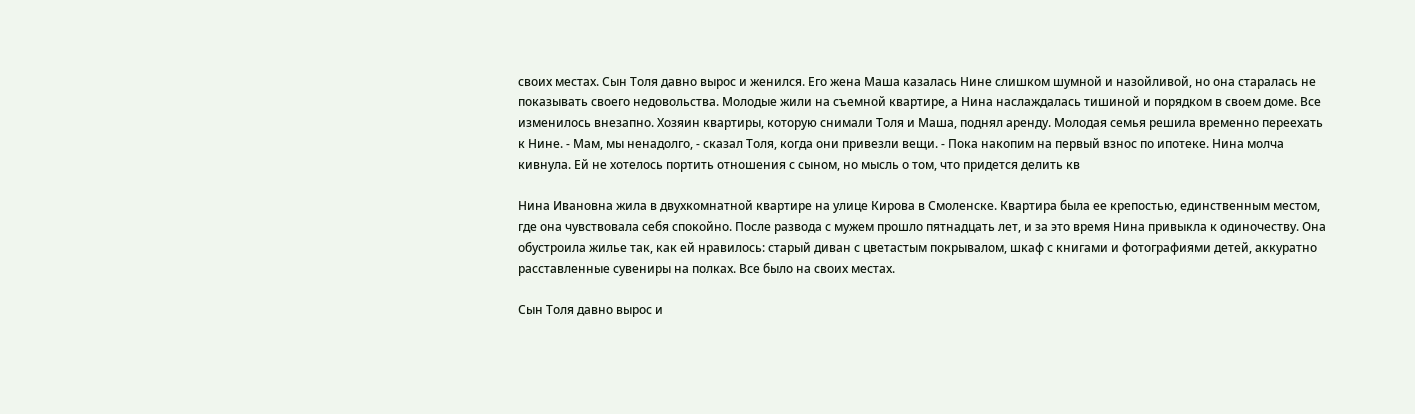своих местах. Сын Толя давно вырос и женился. Его жена Маша казалась Нине слишком шумной и назойливой, но она старалась не показывать своего недовольства. Молодые жили на съемной квартире, а Нина наслаждалась тишиной и порядком в своем доме. Все изменилось внезапно. Хозяин квартиры, которую снимали Толя и Маша, поднял аренду. Молодая семья решила временно переехать к Нине. - Мам, мы ненадолго, - сказал Толя, когда они привезли вещи. - Пока накопим на первый взнос по ипотеке. Нина молча кивнула. Ей не хотелось портить отношения с сыном, но мысль о том, что придется делить кв

Нина Ивановна жила в двухкомнатной квартире на улице Кирова в Смоленске. Квартира была ее крепостью, единственным местом, где она чувствовала себя спокойно. После развода с мужем прошло пятнадцать лет, и за это время Нина привыкла к одиночеству. Она обустроила жилье так, как ей нравилось: старый диван с цветастым покрывалом, шкаф с книгами и фотографиями детей, аккуратно расставленные сувениры на полках. Все было на своих местах.

Сын Толя давно вырос и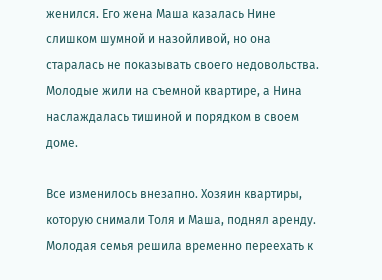женился. Его жена Маша казалась Нине слишком шумной и назойливой, но она старалась не показывать своего недовольства. Молодые жили на съемной квартире, а Нина наслаждалась тишиной и порядком в своем доме.

Все изменилось внезапно. Хозяин квартиры, которую снимали Толя и Маша, поднял аренду. Молодая семья решила временно переехать к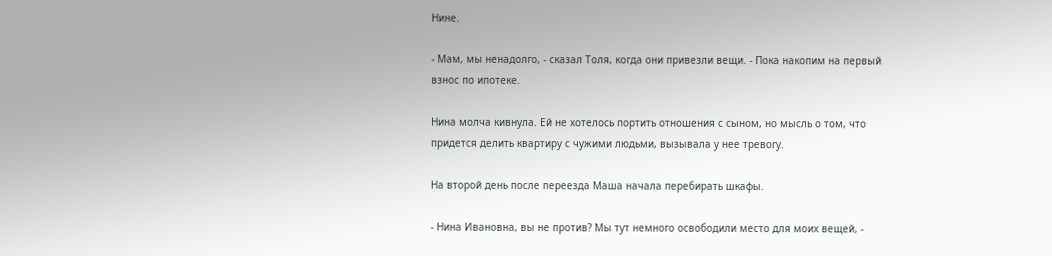Нине.

- Мам, мы ненадолго, - сказал Толя, когда они привезли вещи. - Пока накопим на первый взнос по ипотеке.

Нина молча кивнула. Ей не хотелось портить отношения с сыном, но мысль о том, что придется делить квартиру с чужими людьми, вызывала у нее тревогу.

На второй день после переезда Маша начала перебирать шкафы.

- Нина Ивановна, вы не против? Мы тут немного освободили место для моих вещей, -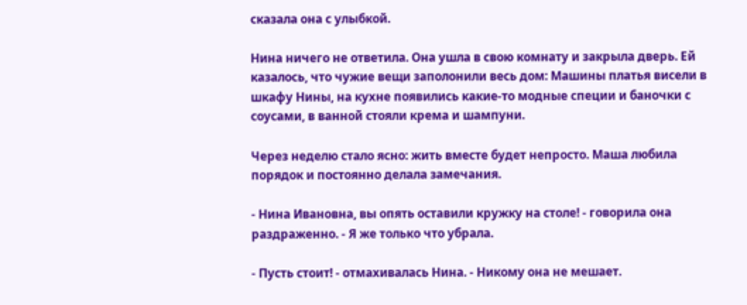сказала она с улыбкой.

Нина ничего не ответила. Она ушла в свою комнату и закрыла дверь. Ей казалось, что чужие вещи заполонили весь дом: Машины платья висели в шкафу Нины, на кухне появились какие-то модные специи и баночки с соусами, в ванной стояли крема и шампуни.

Через неделю стало ясно: жить вместе будет непросто. Маша любила порядок и постоянно делала замечания.

- Нина Ивановна, вы опять оставили кружку на столе! - говорила она раздраженно. - Я же только что убрала.

- Пусть стоит! - отмахивалась Нина. - Никому она не мешает.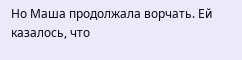Но Маша продолжала ворчать. Ей казалось, что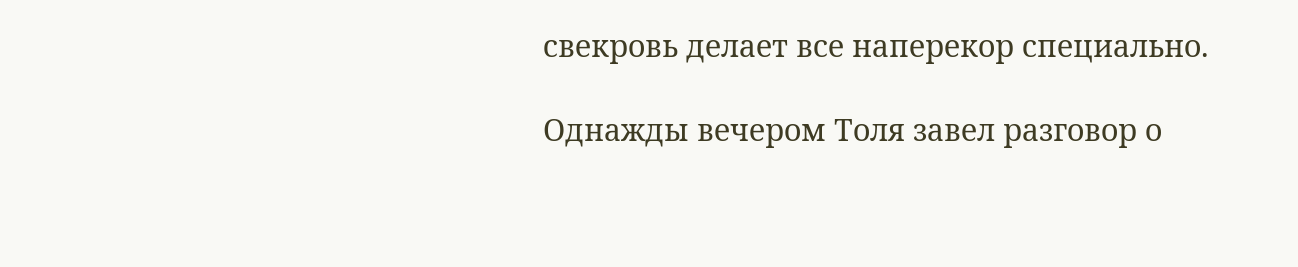свекровь делает все наперекор специально.

Однажды вечером Толя завел разговор о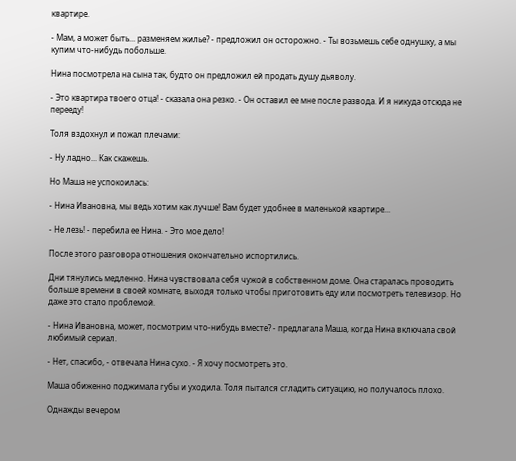квартире.

- Мам, а может быть... разменяем жилье? - предложил он осторожно. - Ты возьмешь себе однушку, а мы купим что-нибудь побольше.

Нина посмотрела на сына так, будто он предложил ей продать душу дьяволу.

- Это квартира твоего отца! - сказала она резко. - Он оставил ее мне после развода. И я никуда отсюда не перееду!

Толя вздохнул и пожал плечами:

- Ну ладно... Как скажешь.

Но Маша не успокоилась:

- Нина Ивановна, мы ведь хотим как лучше! Вам будет удобнее в маленькой квартире...

- Не лезь! - перебила ее Нина. - Это мое дело!

После этого разговора отношения окончательно испортились.

Дни тянулись медленно. Нина чувствовала себя чужой в собственном доме. Она старалась проводить больше времени в своей комнате, выходя только чтобы приготовить еду или посмотреть телевизор. Но даже это стало проблемой.

- Нина Ивановна, может, посмотрим что-нибудь вместе? - предлагала Маша, когда Нина включала свой любимый сериал.

- Нет, спасибо, - отвечала Нина сухо. - Я хочу посмотреть это.

Маша обиженно поджимала губы и уходила. Толя пытался сгладить ситуацию, но получалось плохо.

Однажды вечером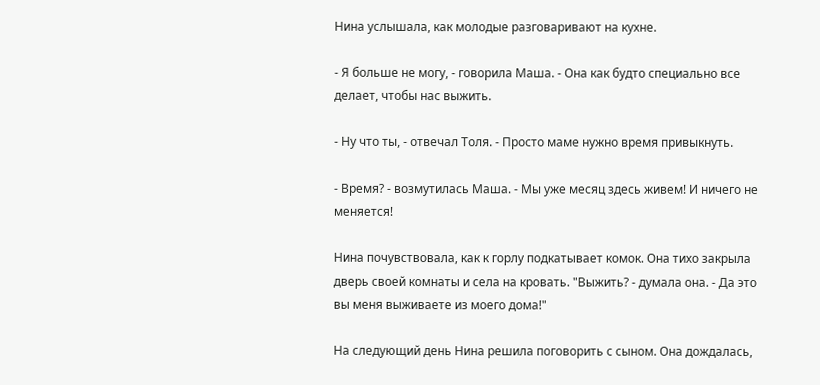Нина услышала, как молодые разговаривают на кухне.

- Я больше не могу, - говорила Маша. - Она как будто специально все делает, чтобы нас выжить.

- Ну что ты, - отвечал Толя. - Просто маме нужно время привыкнуть.

- Время? - возмутилась Маша. - Мы уже месяц здесь живем! И ничего не меняется!

Нина почувствовала, как к горлу подкатывает комок. Она тихо закрыла дверь своей комнаты и села на кровать. "Выжить? - думала она. - Да это вы меня выживаете из моего дома!"

На следующий день Нина решила поговорить с сыном. Она дождалась,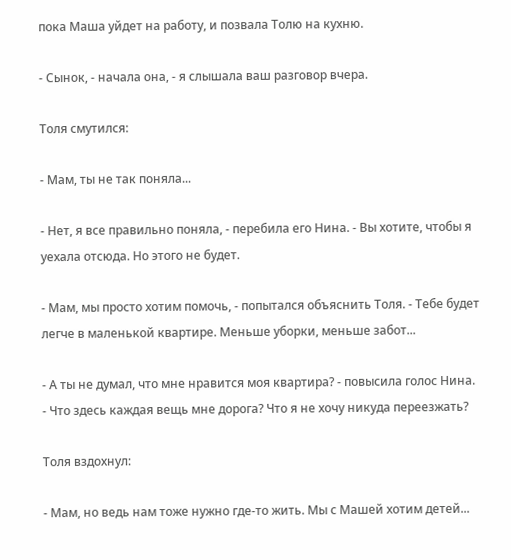пока Маша уйдет на работу, и позвала Толю на кухню.

- Сынок, - начала она, - я слышала ваш разговор вчера.

Толя смутился:

- Мам, ты не так поняла...

- Нет, я все правильно поняла, - перебила его Нина. - Вы хотите, чтобы я уехала отсюда. Но этого не будет.

- Мам, мы просто хотим помочь, - попытался объяснить Толя. - Тебе будет легче в маленькой квартире. Меньше уборки, меньше забот...

- А ты не думал, что мне нравится моя квартира? - повысила голос Нина. - Что здесь каждая вещь мне дорога? Что я не хочу никуда переезжать?

Толя вздохнул:

- Мам, но ведь нам тоже нужно где-то жить. Мы с Машей хотим детей...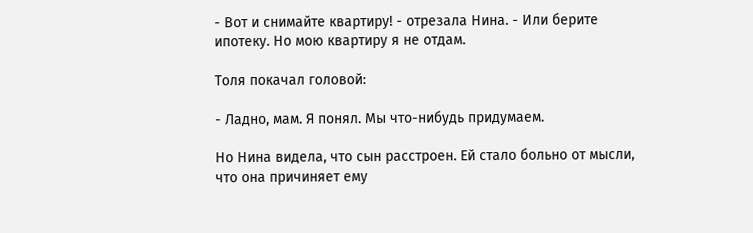- Вот и снимайте квартиру! - отрезала Нина. - Или берите ипотеку. Но мою квартиру я не отдам.

Толя покачал головой:

- Ладно, мам. Я понял. Мы что-нибудь придумаем.

Но Нина видела, что сын расстроен. Ей стало больно от мысли, что она причиняет ему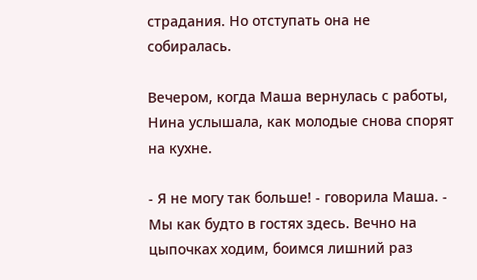страдания. Но отступать она не собиралась.

Вечером, когда Маша вернулась с работы, Нина услышала, как молодые снова спорят на кухне.

- Я не могу так больше! - говорила Маша. - Мы как будто в гостях здесь. Вечно на цыпочках ходим, боимся лишний раз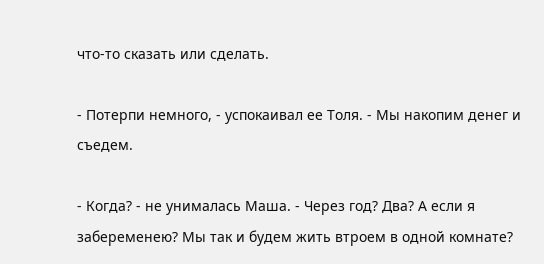что-то сказать или сделать.

- Потерпи немного, - успокаивал ее Толя. - Мы накопим денег и съедем.

- Когда? - не унималась Маша. - Через год? Два? А если я забеременею? Мы так и будем жить втроем в одной комнате?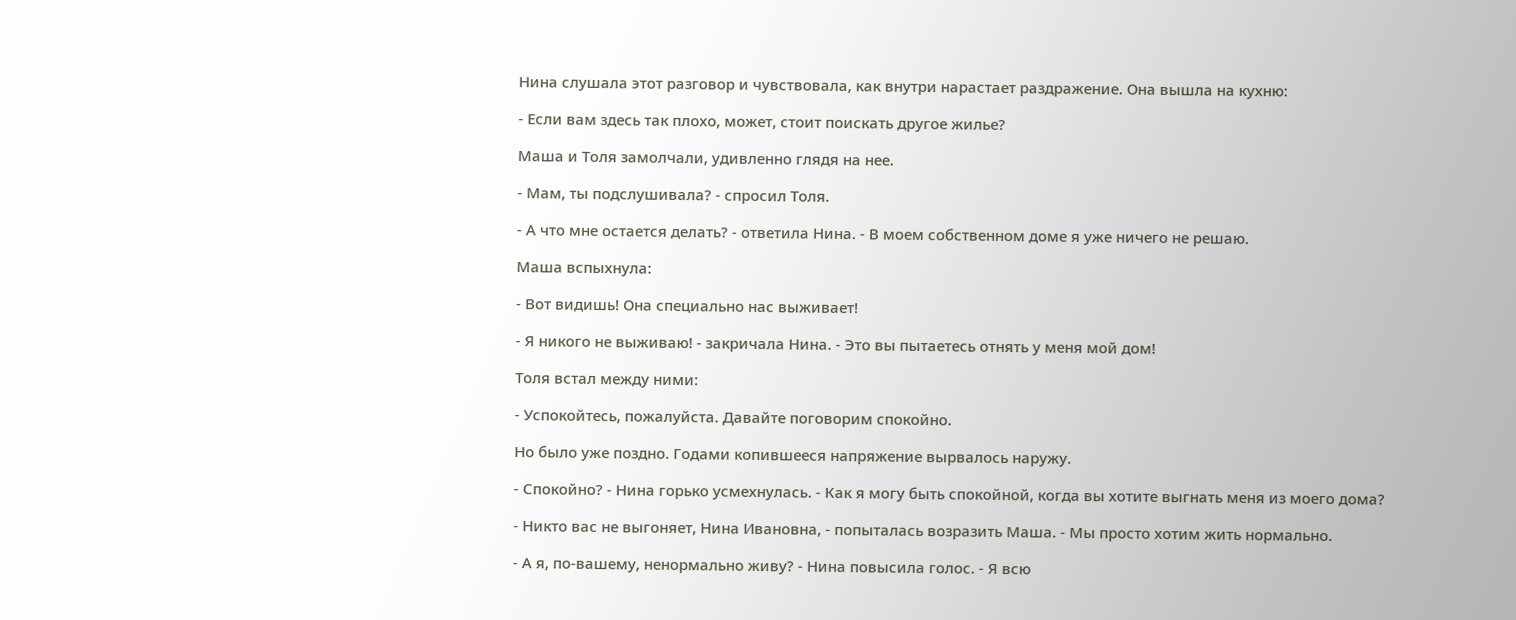Нина слушала этот разговор и чувствовала, как внутри нарастает раздражение. Она вышла на кухню:

- Если вам здесь так плохо, может, стоит поискать другое жилье?

Маша и Толя замолчали, удивленно глядя на нее.

- Мам, ты подслушивала? - спросил Толя.

- А что мне остается делать? - ответила Нина. - В моем собственном доме я уже ничего не решаю.

Маша вспыхнула:

- Вот видишь! Она специально нас выживает!

- Я никого не выживаю! - закричала Нина. - Это вы пытаетесь отнять у меня мой дом!

Толя встал между ними:

- Успокойтесь, пожалуйста. Давайте поговорим спокойно.

Но было уже поздно. Годами копившееся напряжение вырвалось наружу.

- Спокойно? - Нина горько усмехнулась. - Как я могу быть спокойной, когда вы хотите выгнать меня из моего дома?

- Никто вас не выгоняет, Нина Ивановна, - попыталась возразить Маша. - Мы просто хотим жить нормально.

- А я, по-вашему, ненормально живу? - Нина повысила голос. - Я всю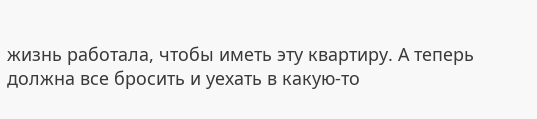жизнь работала, чтобы иметь эту квартиру. А теперь должна все бросить и уехать в какую-то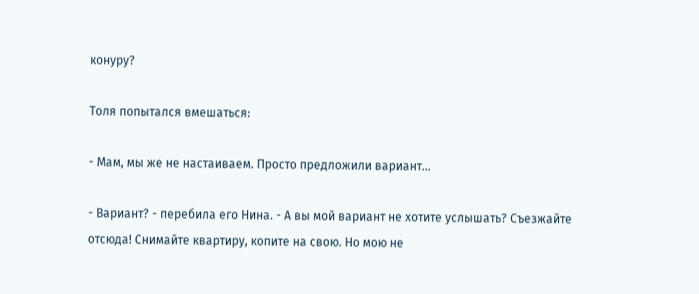конуру?

Толя попытался вмешаться:

- Мам, мы же не настаиваем. Просто предложили вариант...

- Вариант? - перебила его Нина. - А вы мой вариант не хотите услышать? Съезжайте отсюда! Снимайте квартиру, копите на свою. Но мою не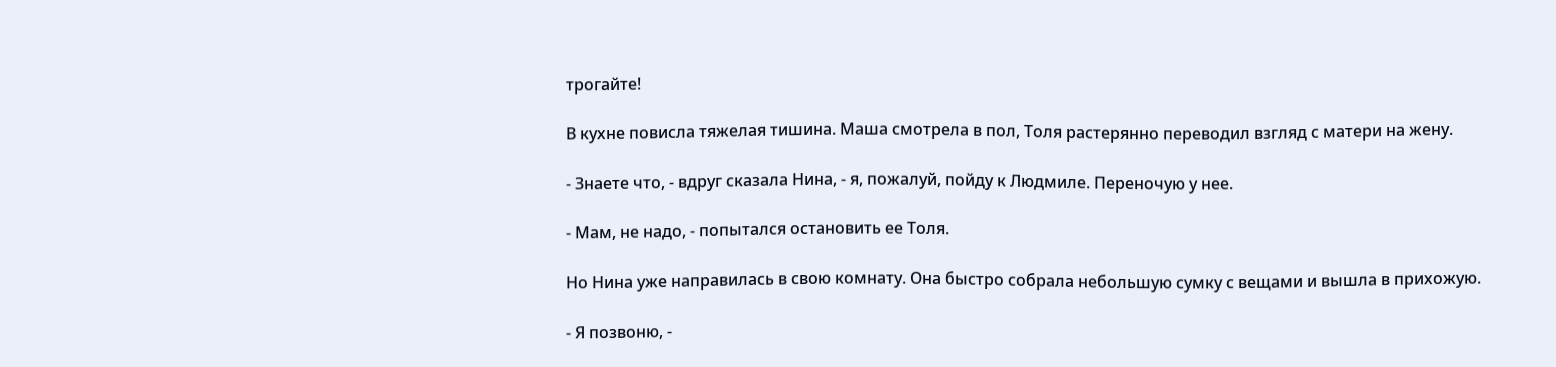трогайте!

В кухне повисла тяжелая тишина. Маша смотрела в пол, Толя растерянно переводил взгляд с матери на жену.

- Знаете что, - вдруг сказала Нина, - я, пожалуй, пойду к Людмиле. Переночую у нее.

- Мам, не надо, - попытался остановить ее Толя.

Но Нина уже направилась в свою комнату. Она быстро собрала небольшую сумку с вещами и вышла в прихожую.

- Я позвоню, -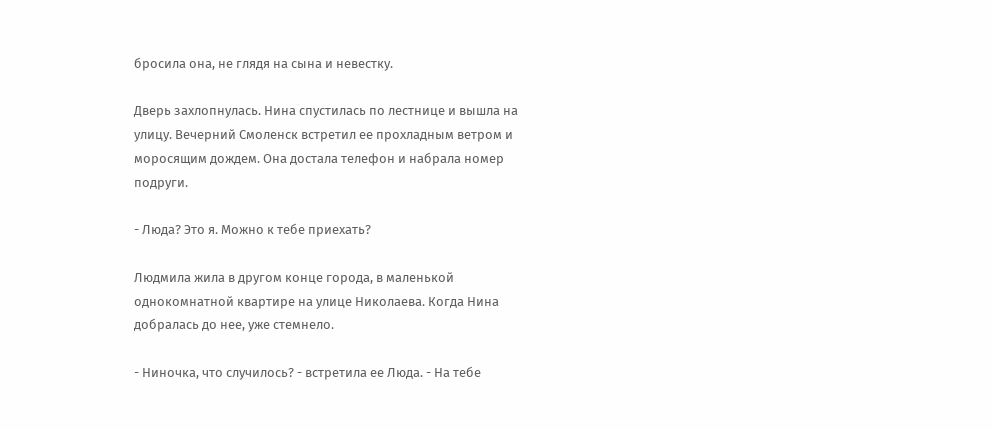бросила она, не глядя на сына и невестку.

Дверь захлопнулась. Нина спустилась по лестнице и вышла на улицу. Вечерний Смоленск встретил ее прохладным ветром и моросящим дождем. Она достала телефон и набрала номер подруги.

- Люда? Это я. Можно к тебе приехать?

Людмила жила в другом конце города, в маленькой однокомнатной квартире на улице Николаева. Когда Нина добралась до нее, уже стемнело.

- Ниночка, что случилось? - встретила ее Люда. - На тебе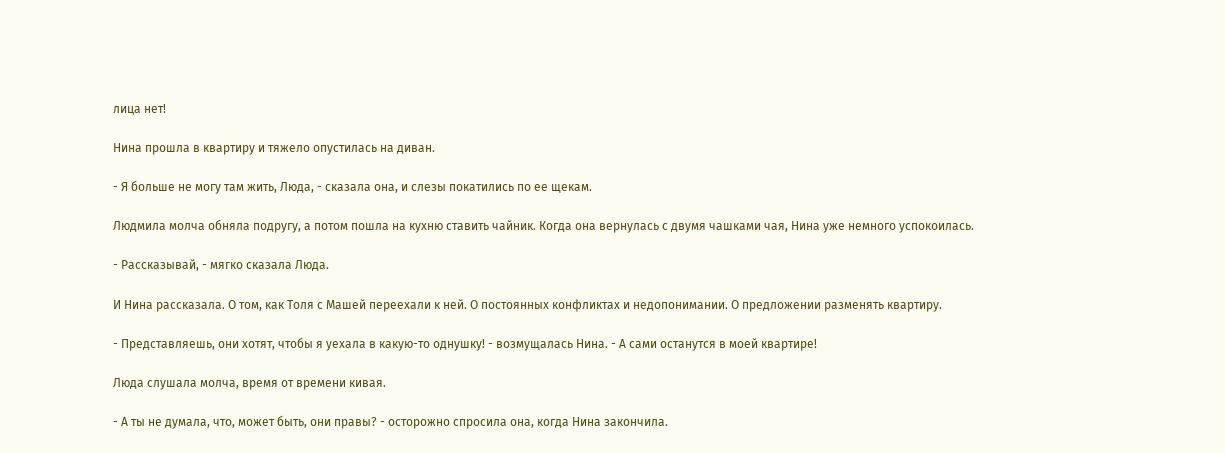лица нет!

Нина прошла в квартиру и тяжело опустилась на диван.

- Я больше не могу там жить, Люда, - сказала она, и слезы покатились по ее щекам.

Людмила молча обняла подругу, а потом пошла на кухню ставить чайник. Когда она вернулась с двумя чашками чая, Нина уже немного успокоилась.

- Рассказывай, - мягко сказала Люда.

И Нина рассказала. О том, как Толя с Машей переехали к ней. О постоянных конфликтах и недопонимании. О предложении разменять квартиру.

- Представляешь, они хотят, чтобы я уехала в какую-то однушку! - возмущалась Нина. - А сами останутся в моей квартире!

Люда слушала молча, время от времени кивая.

- А ты не думала, что, может быть, они правы? - осторожно спросила она, когда Нина закончила.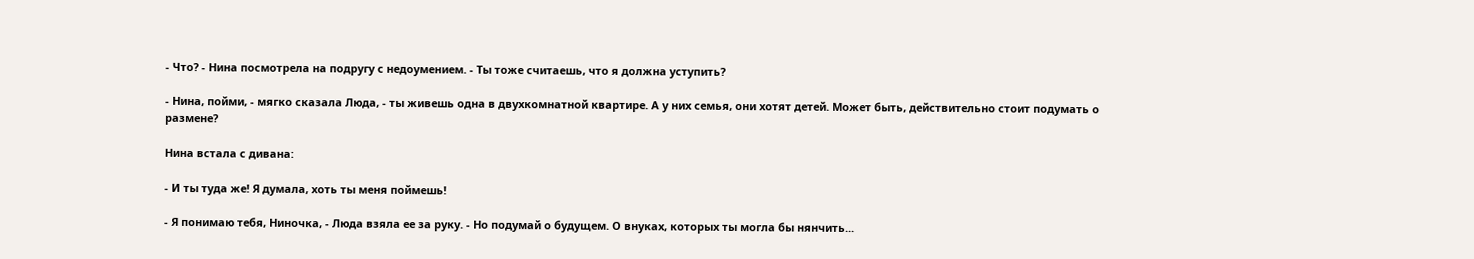- Что? - Нина посмотрела на подругу с недоумением. - Ты тоже считаешь, что я должна уступить?

- Нина, пойми, - мягко сказала Люда, - ты живешь одна в двухкомнатной квартире. А у них семья, они хотят детей. Может быть, действительно стоит подумать о размене?

Нина встала с дивана:

- И ты туда же! Я думала, хоть ты меня поймешь!

- Я понимаю тебя, Ниночка, - Люда взяла ее за руку. - Но подумай о будущем. О внуках, которых ты могла бы нянчить...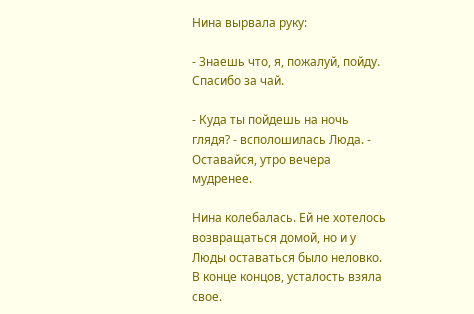Нина вырвала руку:

- Знаешь что, я, пожалуй, пойду. Спасибо за чай.

- Куда ты пойдешь на ночь глядя? - всполошилась Люда. - Оставайся, утро вечера мудренее.

Нина колебалась. Ей не хотелось возвращаться домой, но и у Люды оставаться было неловко. В конце концов, усталость взяла свое.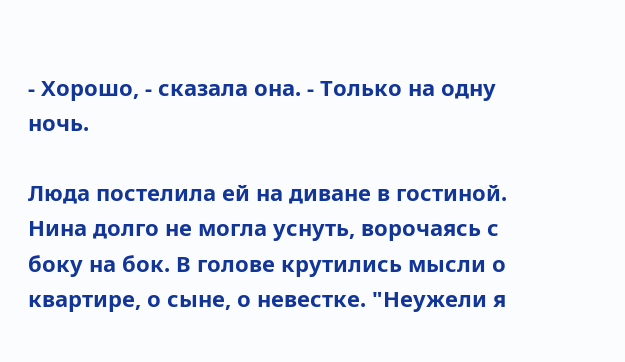- Хорошо, - сказала она. - Только на одну ночь.

Люда постелила ей на диване в гостиной. Нина долго не могла уснуть, ворочаясь с боку на бок. В голове крутились мысли о квартире, о сыне, о невестке. "Неужели я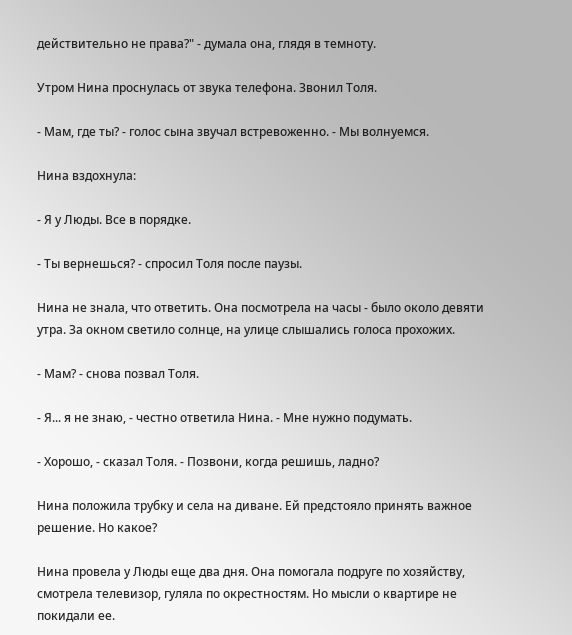действительно не права?" - думала она, глядя в темноту.

Утром Нина проснулась от звука телефона. Звонил Толя.

- Мам, где ты? - голос сына звучал встревоженно. - Мы волнуемся.

Нина вздохнула:

- Я у Люды. Все в порядке.

- Ты вернешься? - спросил Толя после паузы.

Нина не знала, что ответить. Она посмотрела на часы - было около девяти утра. За окном светило солнце, на улице слышались голоса прохожих.

- Мам? - снова позвал Толя.

- Я... я не знаю, - честно ответила Нина. - Мне нужно подумать.

- Хорошо, - сказал Толя. - Позвони, когда решишь, ладно?

Нина положила трубку и села на диване. Ей предстояло принять важное решение. Но какое?

Нина провела у Люды еще два дня. Она помогала подруге по хозяйству, смотрела телевизор, гуляла по окрестностям. Но мысли о квартире не покидали ее.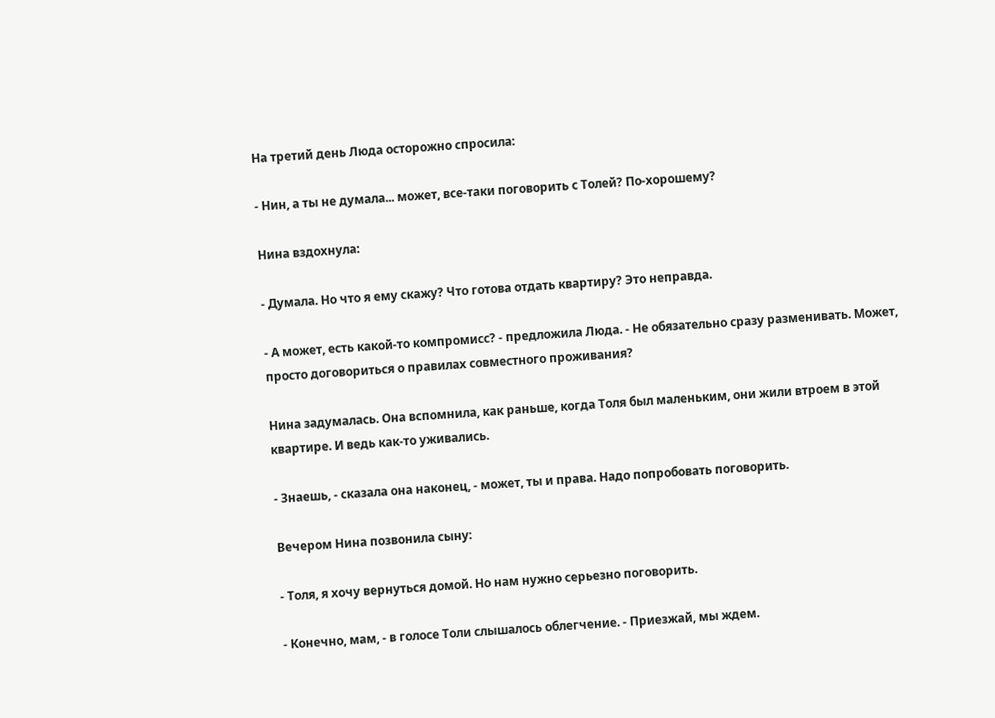На третий день Люда осторожно спросила:

- Нин, а ты не думала... может, все-таки поговорить с Толей? По-хорошему?

Нина вздохнула:

- Думала. Но что я ему скажу? Что готова отдать квартиру? Это неправда.

- А может, есть какой-то компромисс? - предложила Люда. - Не обязательно сразу разменивать. Может, просто договориться о правилах совместного проживания?

Нина задумалась. Она вспомнила, как раньше, когда Толя был маленьким, они жили втроем в этой квартире. И ведь как-то уживались.

- Знаешь, - сказала она наконец, - может, ты и права. Надо попробовать поговорить.

Вечером Нина позвонила сыну:

- Толя, я хочу вернуться домой. Но нам нужно серьезно поговорить.

- Конечно, мам, - в голосе Толи слышалось облегчение. - Приезжай, мы ждем.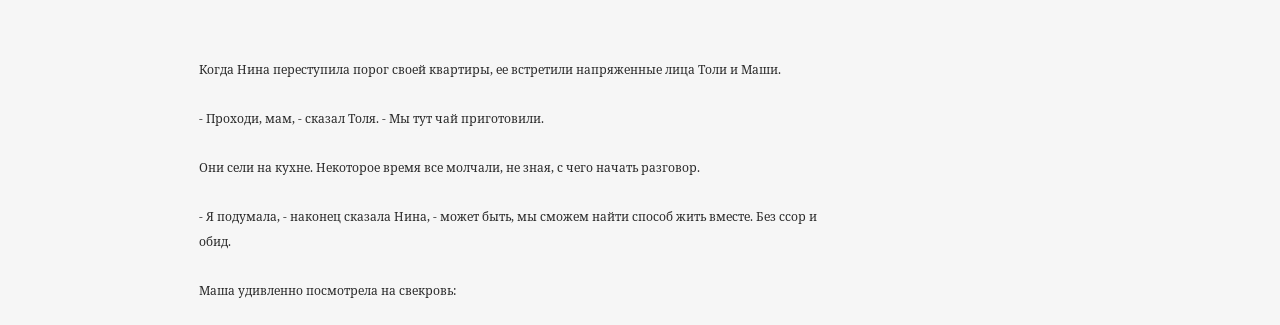Когда Нина переступила порог своей квартиры, ее встретили напряженные лица Толи и Маши.

- Проходи, мам, - сказал Толя. - Мы тут чай приготовили.

Они сели на кухне. Некоторое время все молчали, не зная, с чего начать разговор.

- Я подумала, - наконец сказала Нина, - может быть, мы сможем найти способ жить вместе. Без ссор и обид.

Маша удивленно посмотрела на свекровь: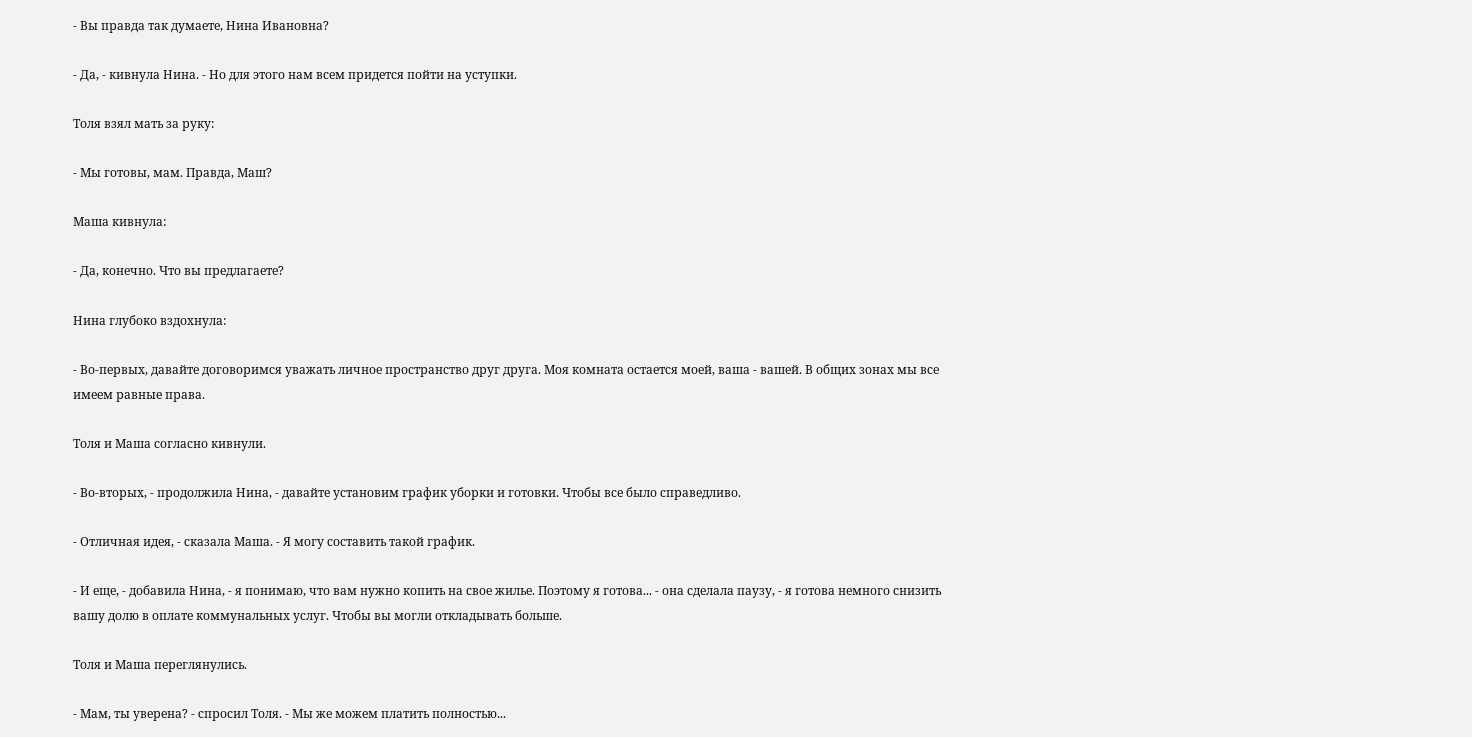- Вы правда так думаете, Нина Ивановна?

- Да, - кивнула Нина. - Но для этого нам всем придется пойти на уступки.

Толя взял мать за руку:

- Мы готовы, мам. Правда, Маш?

Маша кивнула:

- Да, конечно. Что вы предлагаете?

Нина глубоко вздохнула:

- Во-первых, давайте договоримся уважать личное пространство друг друга. Моя комната остается моей, ваша - вашей. В общих зонах мы все имеем равные права.

Толя и Маша согласно кивнули.

- Во-вторых, - продолжила Нина, - давайте установим график уборки и готовки. Чтобы все было справедливо.

- Отличная идея, - сказала Маша. - Я могу составить такой график.

- И еще, - добавила Нина, - я понимаю, что вам нужно копить на свое жилье. Поэтому я готова... - она сделала паузу, - я готова немного снизить вашу долю в оплате коммунальных услуг. Чтобы вы могли откладывать больше.

Толя и Маша переглянулись.

- Мам, ты уверена? - спросил Толя. - Мы же можем платить полностью...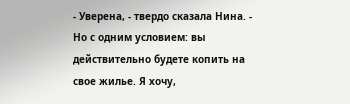- Уверена, - твердо сказала Нина. - Но с одним условием: вы действительно будете копить на свое жилье. Я хочу,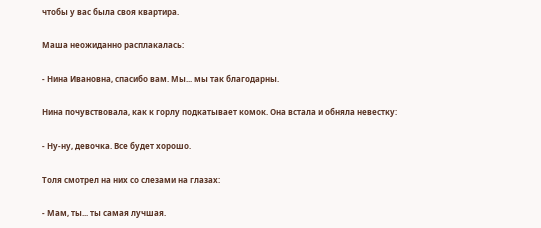чтобы у вас была своя квартира.

Маша неожиданно расплакалась:

- Нина Ивановна, спасибо вам. Мы... мы так благодарны.

Нина почувствовала, как к горлу подкатывает комок. Она встала и обняла невестку:

- Ну-ну, девочка. Все будет хорошо.

Толя смотрел на них со слезами на глазах:

- Мам, ты... ты самая лучшая.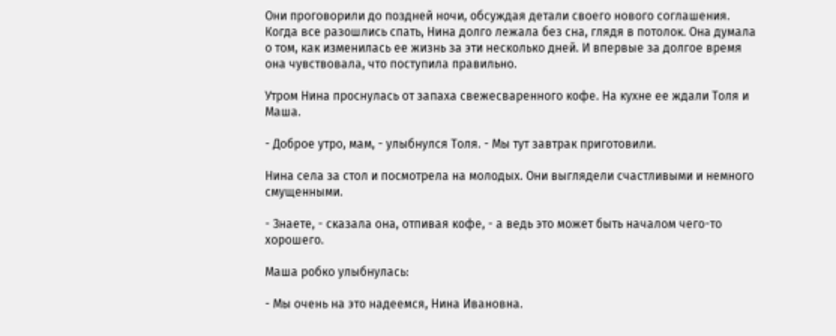Они проговорили до поздней ночи, обсуждая детали своего нового соглашения. Когда все разошлись спать, Нина долго лежала без сна, глядя в потолок. Она думала о том, как изменилась ее жизнь за эти несколько дней. И впервые за долгое время она чувствовала, что поступила правильно.

Утром Нина проснулась от запаха свежесваренного кофе. На кухне ее ждали Толя и Маша.

- Доброе утро, мам, - улыбнулся Толя. - Мы тут завтрак приготовили.

Нина села за стол и посмотрела на молодых. Они выглядели счастливыми и немного смущенными.

- Знаете, - сказала она, отпивая кофе, - а ведь это может быть началом чего-то хорошего.

Маша робко улыбнулась:

- Мы очень на это надеемся, Нина Ивановна.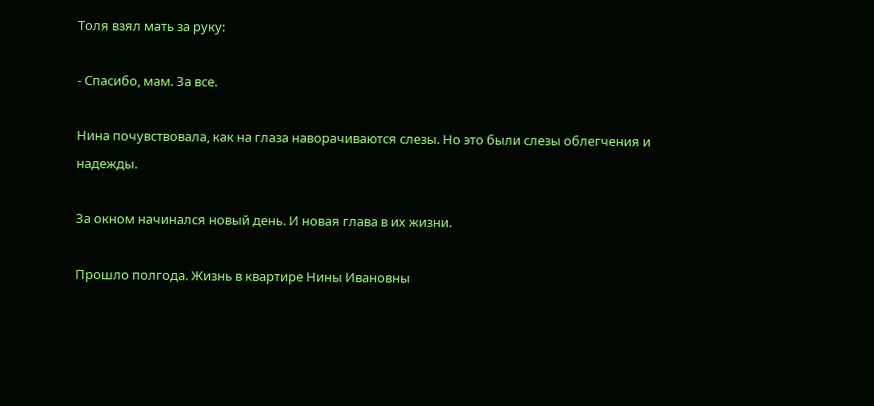Толя взял мать за руку:

- Спасибо, мам. За все.

Нина почувствовала, как на глаза наворачиваются слезы. Но это были слезы облегчения и надежды.

За окном начинался новый день. И новая глава в их жизни.

Прошло полгода. Жизнь в квартире Нины Ивановны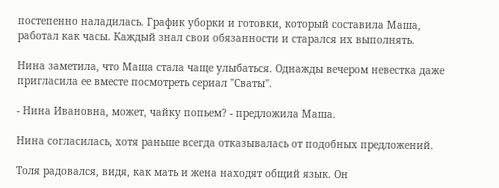постепенно наладилась. График уборки и готовки, который составила Маша, работал как часы. Каждый знал свои обязанности и старался их выполнять.

Нина заметила, что Маша стала чаще улыбаться. Однажды вечером невестка даже пригласила ее вместе посмотреть сериал "Сваты".

- Нина Ивановна, может, чайку попьем? - предложила Маша.

Нина согласилась, хотя раньше всегда отказывалась от подобных предложений.

Толя радовался, видя, как мать и жена находят общий язык. Он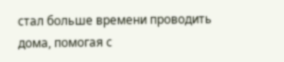стал больше времени проводить дома, помогая с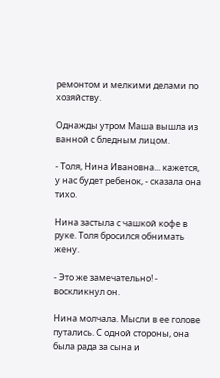ремонтом и мелкими делами по хозяйству.

Однажды утром Маша вышла из ванной с бледным лицом.

- Толя, Нина Ивановна... кажется, у нас будет ребенок, - сказала она тихо.

Нина застыла с чашкой кофе в руке. Толя бросился обнимать жену.

- Это же замечательно! - воскликнул он.

Нина молчала. Мысли в ее голове путались. С одной стороны, она была рада за сына и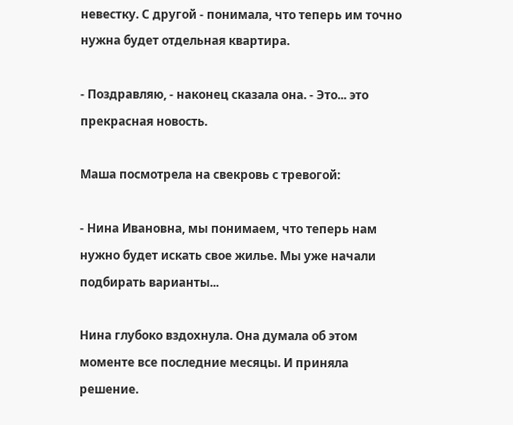невестку. С другой - понимала, что теперь им точно нужна будет отдельная квартира.

- Поздравляю, - наконец сказала она. - Это... это прекрасная новость.

Маша посмотрела на свекровь с тревогой:

- Нина Ивановна, мы понимаем, что теперь нам нужно будет искать свое жилье. Мы уже начали подбирать варианты...

Нина глубоко вздохнула. Она думала об этом моменте все последние месяцы. И приняла решение.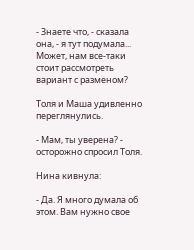- Знаете что, - сказала она, - я тут подумала... Может, нам все-таки стоит рассмотреть вариант с разменом?

Толя и Маша удивленно переглянулись.

- Мам, ты уверена? - осторожно спросил Толя.

Нина кивнула:

- Да. Я много думала об этом. Вам нужно свое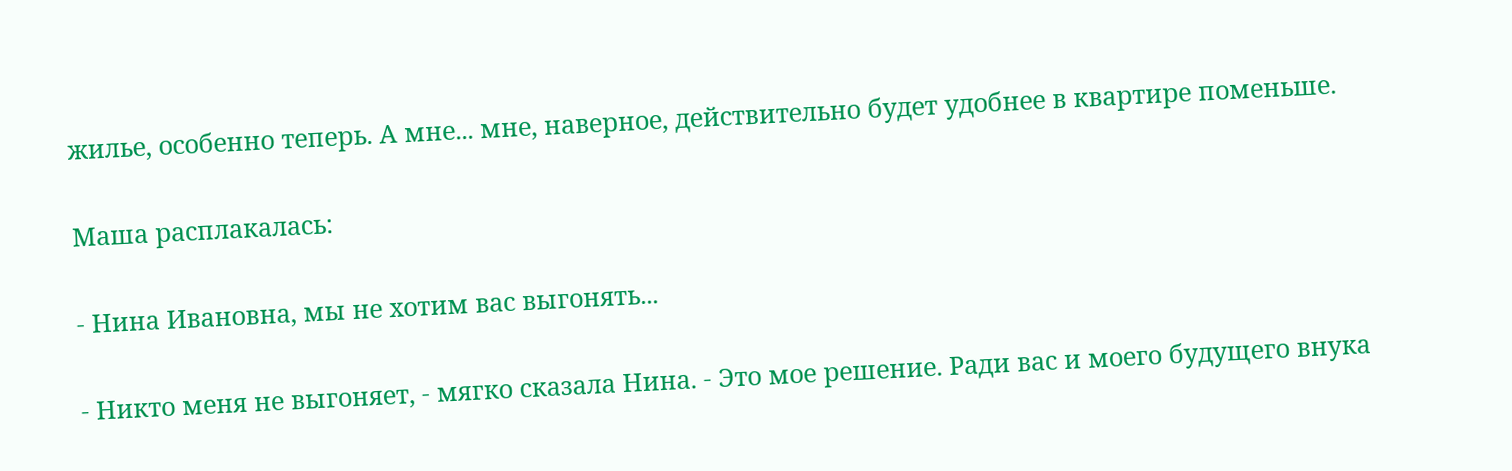жилье, особенно теперь. А мне... мне, наверное, действительно будет удобнее в квартире поменьше.

Маша расплакалась:

- Нина Ивановна, мы не хотим вас выгонять...

- Никто меня не выгоняет, - мягко сказала Нина. - Это мое решение. Ради вас и моего будущего внука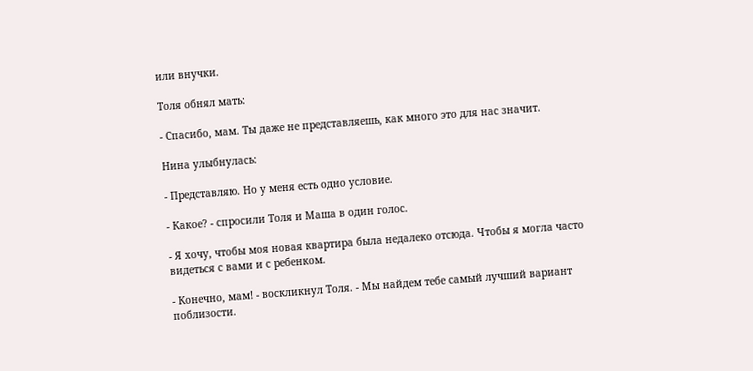или внучки.

Толя обнял мать:

- Спасибо, мам. Ты даже не представляешь, как много это для нас значит.

Нина улыбнулась:

- Представляю. Но у меня есть одно условие.

- Какое? - спросили Толя и Маша в один голос.

- Я хочу, чтобы моя новая квартира была недалеко отсюда. Чтобы я могла часто видеться с вами и с ребенком.

- Конечно, мам! - воскликнул Толя. - Мы найдем тебе самый лучший вариант поблизости.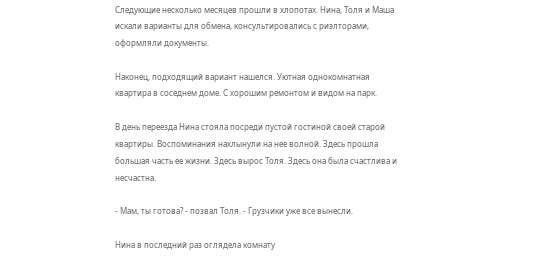Следующие несколько месяцев прошли в хлопотах. Нина, Толя и Маша искали варианты для обмена, консультировались с риэлторами, оформляли документы.

Наконец, подходящий вариант нашелся. Уютная однокомнатная квартира в соседнем доме. С хорошим ремонтом и видом на парк.

В день переезда Нина стояла посреди пустой гостиной своей старой квартиры. Воспоминания нахлынули на нее волной. Здесь прошла большая часть ее жизни. Здесь вырос Толя. Здесь она была счастлива и несчастна.

- Мам, ты готова? - позвал Толя. - Грузчики уже все вынесли.

Нина в последний раз оглядела комнату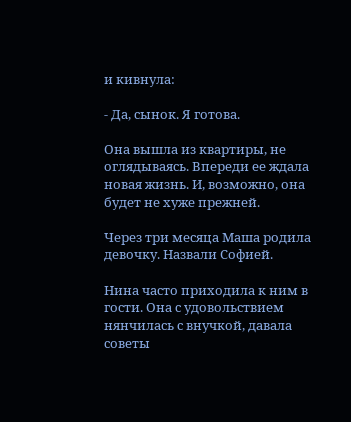и кивнула:

- Да, сынок. Я готова.

Она вышла из квартиры, не оглядываясь. Впереди ее ждала новая жизнь. И, возможно, она будет не хуже прежней.

Через три месяца Маша родила девочку. Назвали Софией.

Нина часто приходила к ним в гости. Она с удовольствием нянчилась с внучкой, давала советы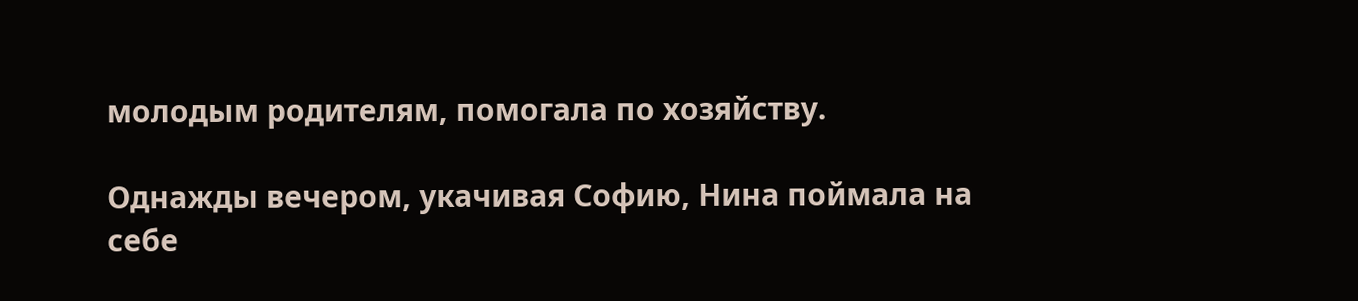молодым родителям, помогала по хозяйству.

Однажды вечером, укачивая Софию, Нина поймала на себе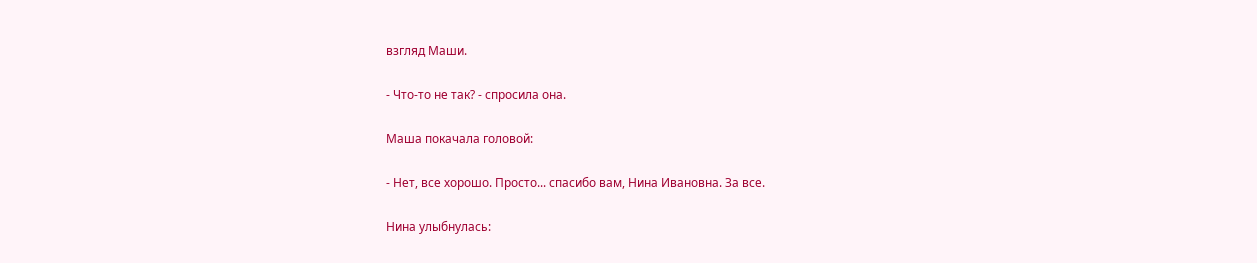взгляд Маши.

- Что-то не так? - спросила она.

Маша покачала головой:

- Нет, все хорошо. Просто... спасибо вам, Нина Ивановна. За все.

Нина улыбнулась: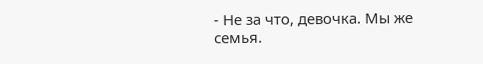- Не за что, девочка. Мы же семья.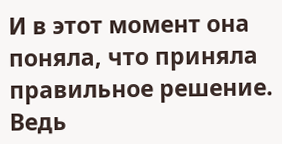И в этот момент она поняла, что приняла правильное решение. Ведь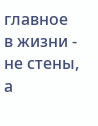главное в жизни - не стены, а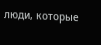люди, которые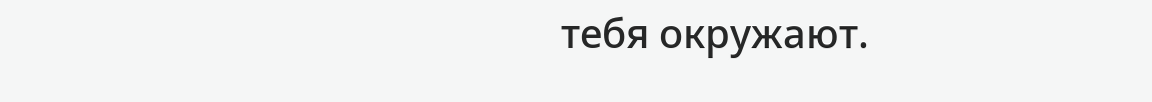тебя окружают.